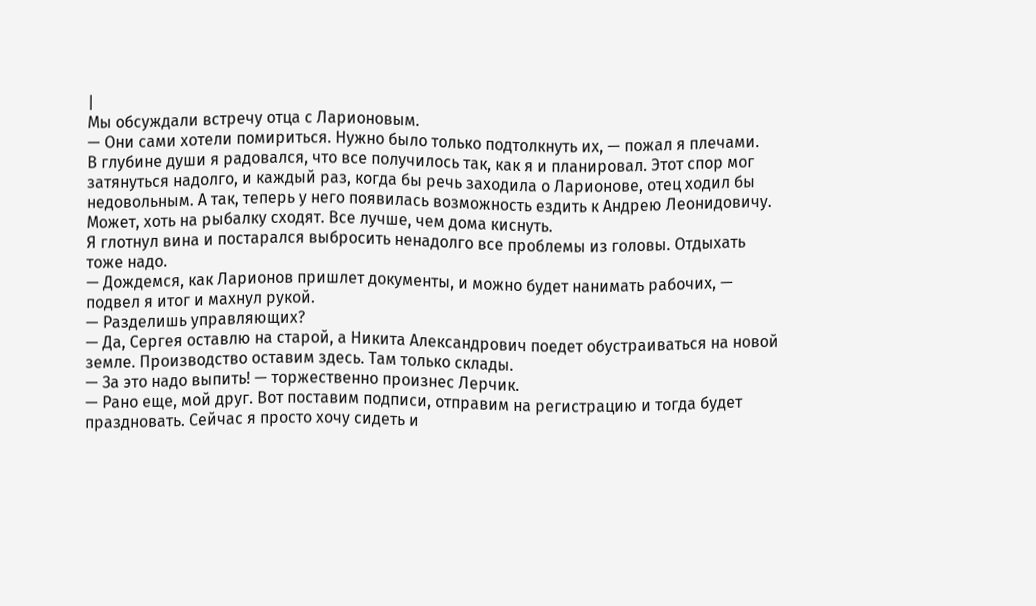|
Мы обсуждали встречу отца с Ларионовым.
— Они сами хотели помириться. Нужно было только подтолкнуть их, — пожал я плечами.
В глубине души я радовался, что все получилось так, как я и планировал. Этот спор мог затянуться надолго, и каждый раз, когда бы речь заходила о Ларионове, отец ходил бы недовольным. А так, теперь у него появилась возможность ездить к Андрею Леонидовичу. Может, хоть на рыбалку сходят. Все лучше, чем дома киснуть.
Я глотнул вина и постарался выбросить ненадолго все проблемы из головы. Отдыхать тоже надо.
— Дождемся, как Ларионов пришлет документы, и можно будет нанимать рабочих, — подвел я итог и махнул рукой.
— Разделишь управляющих?
— Да, Сергея оставлю на старой, а Никита Александрович поедет обустраиваться на новой земле. Производство оставим здесь. Там только склады.
— За это надо выпить! — торжественно произнес Лерчик.
— Рано еще, мой друг. Вот поставим подписи, отправим на регистрацию и тогда будет праздновать. Сейчас я просто хочу сидеть и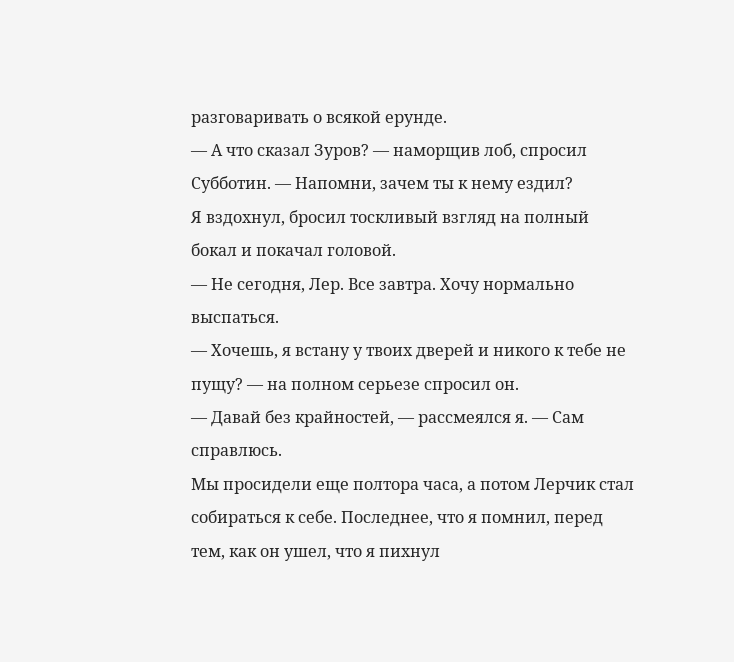разговаривать о всякой ерунде.
— А что сказал Зуров? — наморщив лоб, спросил Субботин. — Напомни, зачем ты к нему ездил?
Я вздохнул, бросил тоскливый взгляд на полный бокал и покачал головой.
— Не сегодня, Лер. Все завтра. Хочу нормально выспаться.
— Хочешь, я встану у твоих дверей и никого к тебе не пущу? — на полном серьезе спросил он.
— Давай без крайностей, — рассмеялся я. — Сам справлюсь.
Мы просидели еще полтора часа, а потом Лерчик стал собираться к себе. Последнее, что я помнил, перед тем, как он ушел, что я пихнул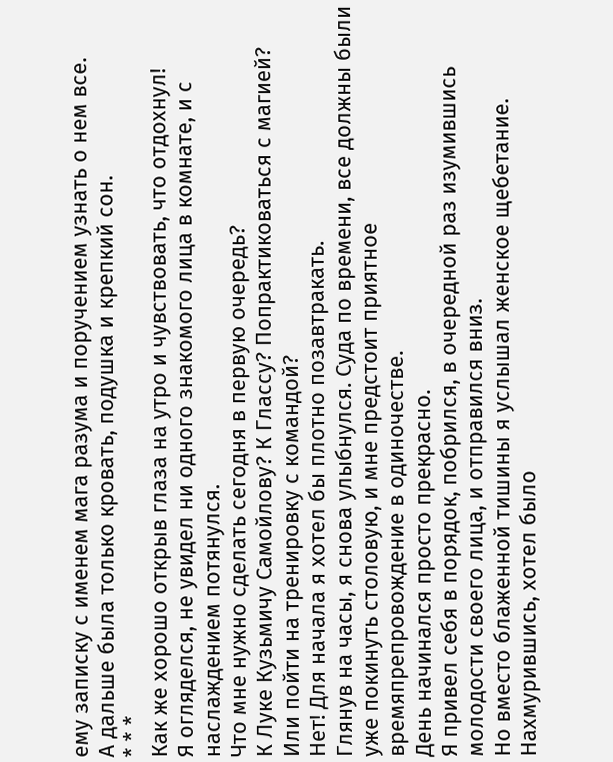ему записку с именем мага разума и поручением узнать о нем все.
А дальше была только кровать, подушка и крепкий сон.
* * *
Как же хорошо открыв глаза на утро и чувствовать, что отдохнул!
Я огляделся, не увидел ни одного знакомого лица в комнате, и с наслаждением потянулся.
Что мне нужно сделать сегодня в первую очередь?
К Луке Кузьмичу Самойлову? К Глассу? Попрактиковаться с магией? Или пойти на тренировку с командой?
Нет! Для начала я хотел бы плотно позавтракать.
Глянув на часы, я снова улыбнулся. Суда по времени, все должны были уже покинуть столовую, и мне предстоит приятное времяпрепровождение в одиночестве.
День начинался просто прекрасно.
Я привел себя в порядок, побрился, в очередной раз изумившись молодости своего лица, и отправился вниз.
Но вместо блаженной тишины я услышал женское щебетание. Нахмурившись, хотел было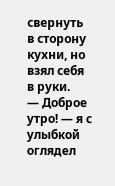свернуть в сторону кухни, но взял себя в руки.
— Доброе утро! — я с улыбкой оглядел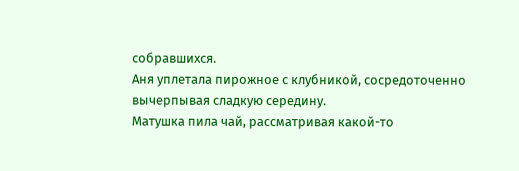собравшихся.
Аня уплетала пирожное с клубникой, сосредоточенно вычерпывая сладкую середину.
Матушка пила чай, рассматривая какой-то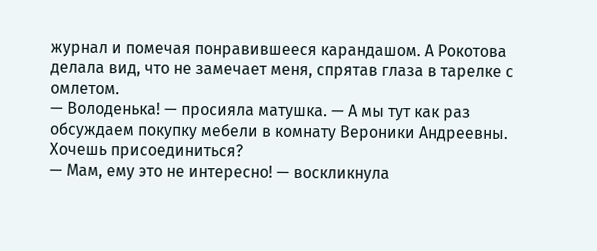журнал и помечая понравившееся карандашом. А Рокотова делала вид, что не замечает меня, спрятав глаза в тарелке с омлетом.
— Володенька! — просияла матушка. — А мы тут как раз обсуждаем покупку мебели в комнату Вероники Андреевны. Хочешь присоединиться?
— Мам, ему это не интересно! — воскликнула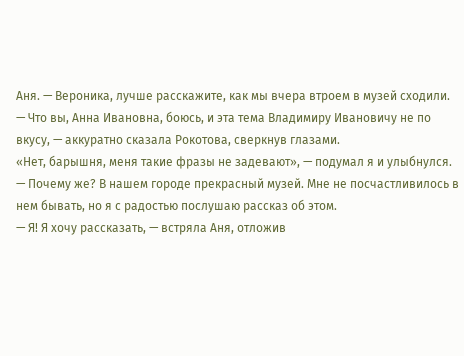Аня. — Вероника, лучше расскажите, как мы вчера втроем в музей сходили.
— Что вы, Анна Ивановна, боюсь, и эта тема Владимиру Ивановичу не по вкусу, — аккуратно сказала Рокотова, сверкнув глазами.
«Нет, барышня, меня такие фразы не задевают», — подумал я и улыбнулся.
— Почему же? В нашем городе прекрасный музей. Мне не посчастливилось в нем бывать, но я с радостью послушаю рассказ об этом.
— Я! Я хочу рассказать, — встряла Аня, отложив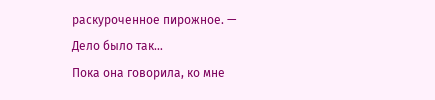раскуроченное пирожное. — Дело было так…
Пока она говорила, ко мне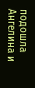подошла Ангелина и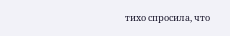тихо спросила, что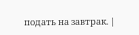подать на завтрак. |